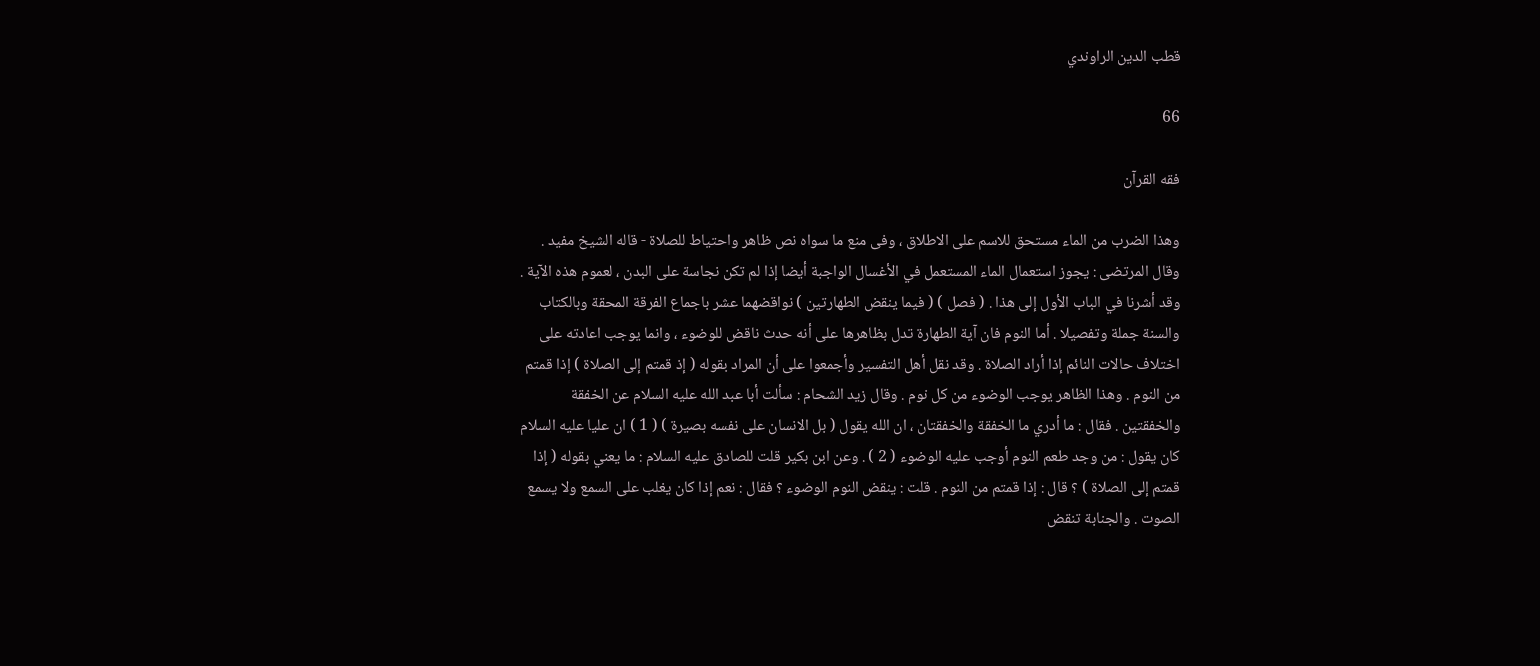قطب الدين الراوندي

66

فقه القرآن

وهذا الضرب من الماء مستحق للاسم على الاطلاق ، وفى منع ما سواه نص ظاهر واحتياط للصلاة - قاله الشيخ مفيد . وقال المرتضى : يجوز استعمال الماء المستعمل في الأغسال الواجبة أيضا إذا لم تكن نجاسة على البدن ، لعموم هذه الآية . وقد أشرنا في الباب الأول إلى هذا . ( فصل ) ( فيما ينقض الطهارتين ) نواقضهما عشر باجماع الفرقة المحقة وبالكتاب والسنة جملة وتفصيلا . أما النوم فان آية الطهارة تدل بظاهرها على أنه حدث ناقض للوضوء ، وانما يوجب اعادته على اختلاف حالات النائم إذا أراد الصلاة . وقد نقل أهل التفسير وأجمعوا على أن المراد بقوله ( إذ قمتم إلى الصلاة ) إذا قمتم من النوم . وهذا الظاهر يوجب الوضوء من كل نوم . وقال زيد الشحام : سألت أبا عبد الله عليه السلام عن الخفقة والخفقتين . فقال : ما أدري ما الخفقة والخفقتان ، ان الله يقول ( بل الانسان على نفسه بصيرة ) ( 1 ) ان عليا عليه السلام كان يقول : من وجد طعم النوم أوجب عليه الوضوء ( 2 ) . وعن ابن بكير قلت للصادق عليه السلام : ما يعني بقوله ( إذا قمتم إلى الصلاة ) ؟ قال : إذا قمتم من النوم . قلت : ينقض النوم الوضوء ؟ فقال : نعم إذا كان يغلب على السمع ولا يسمع الصوت . والجنابة تنقض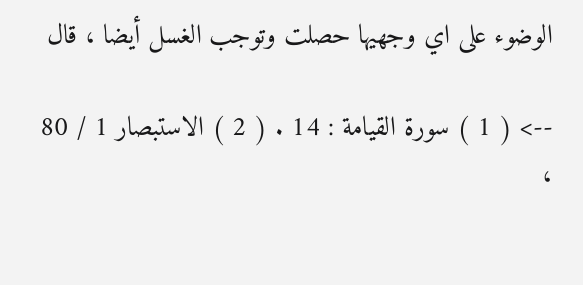الوضوء على اي وجهيها حصلت وتوجب الغسل أيضا ، قال

--> ( 1 ) سورة القيامة : 14 . ( 2 ) الاستبصار 1 / 80 ،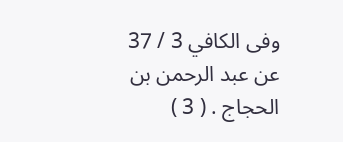وفى الكافي 3 / 37 عن عبد الرحمن بن الحجاج . ( 3 )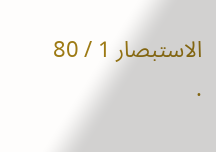الاستبصار 1 / 80 .